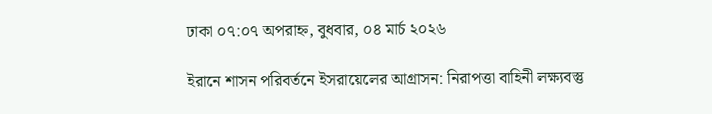ঢাকা ০৭:০৭ অপরাহ্ন, বুধবার, ০৪ মার্চ ২০২৬

ইরানে শাসন পরিবর্তনে ইসরায়েলের আগ্রাসন: নিরাপত্তা বাহিনী লক্ষ্যবস্তু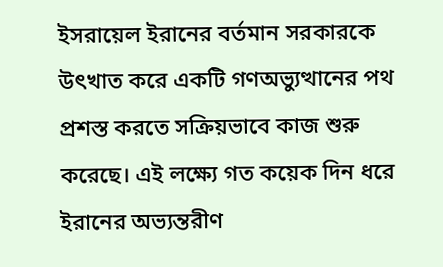ইসরায়েল ইরানের বর্তমান সরকারকে উৎখাত করে একটি গণঅভ্যুত্থানের পথ প্রশস্ত করতে সক্রিয়ভাবে কাজ শুরু করেছে। এই লক্ষ্যে গত কয়েক দিন ধরে ইরানের অভ্যন্তরীণ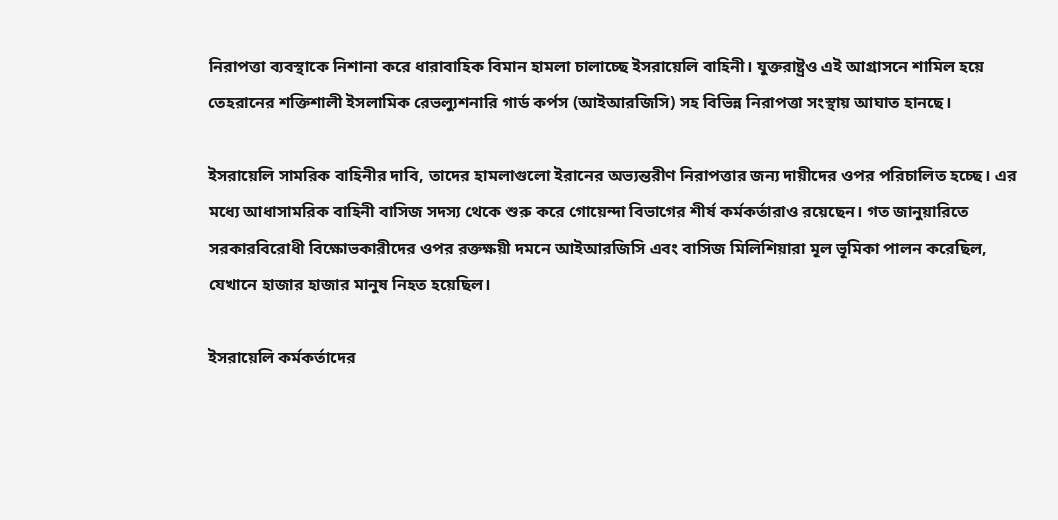নিরাপত্তা ব্যবস্থাকে নিশানা করে ধারাবাহিক বিমান হামলা চালাচ্ছে ইসরায়েলি বাহিনী। যুক্তরাষ্ট্রও এই আগ্রাসনে শামিল হয়ে তেহরানের শক্তিশালী ইসলামিক রেভল্যুশনারি গার্ড কর্পস (আইআরজিসি) সহ বিভিন্ন নিরাপত্তা সংস্থায় আঘাত হানছে।

ইসরায়েলি সামরিক বাহিনীর দাবি, তাদের হামলাগুলো ইরানের অভ্যন্তরীণ নিরাপত্তার জন্য দায়ীদের ওপর পরিচালিত হচ্ছে। এর মধ্যে আধাসামরিক বাহিনী বাসিজ সদস্য থেকে শুরু করে গোয়েন্দা বিভাগের শীর্ষ কর্মকর্তারাও রয়েছেন। গত জানুয়ারিতে সরকারবিরোধী বিক্ষোভকারীদের ওপর রক্তক্ষয়ী দমনে আইআরজিসি এবং বাসিজ মিলিশিয়ারা মূল ভূমিকা পালন করেছিল, যেখানে হাজার হাজার মানুষ নিহত হয়েছিল।

ইসরায়েলি কর্মকর্তাদের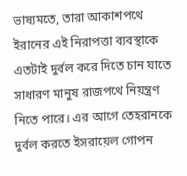ভাষ্যমতে, তারা আকাশপথে ইরানের এই নিরাপত্তা ব্যবস্থাকে এতটাই দুর্বল করে দিতে চান যাতে সাধারণ মানুষ রাজপথে নিয়ন্ত্রণ নিতে পারে। এর আগে তেহরানকে দুর্বল করতে ইসরায়েল গোপন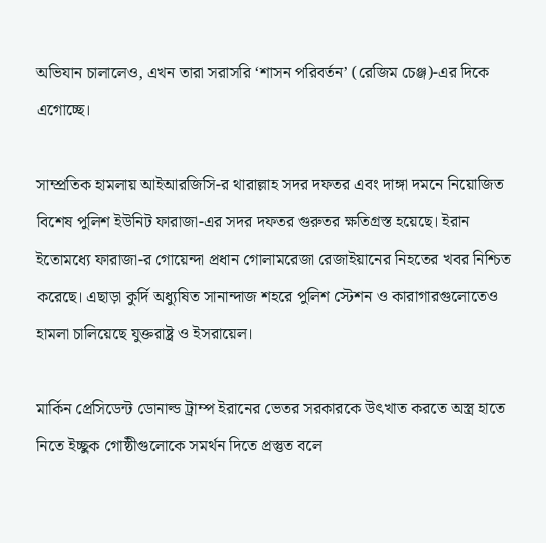অভিযান চালালেও, এখন তারা সরাসরি ‘শাসন পরিবর্তন’ (রেজিম চেঞ্জ)-এর দিকে এগোচ্ছে।

সাম্প্রতিক হামলায় আইআরজিসি-র থারাল্লাহ সদর দফতর এবং দাঙ্গা দমনে নিয়োজিত বিশেষ পুলিশ ইউনিট ফারাজা-এর সদর দফতর গুরুতর ক্ষতিগ্রস্ত হয়েছে। ইরান ইতোমধ্যে ফারাজা-র গোয়েন্দা প্রধান গোলামরেজা রেজাইয়ানের নিহতের খবর নিশ্চিত করেছে। এছাড়া কুর্দি অধ্যুষিত সানান্দাজ শহরে পুলিশ স্টেশন ও কারাগারগুলোতেও হামলা চালিয়েছে যুক্তরাষ্ট্র ও ইসরায়েল।

মার্কিন প্রেসিডেন্ট ডোনাল্ড ট্রাম্প ইরানের ভেতর সরকারকে উৎখাত করতে অস্ত্র হাতে নিতে ইচ্ছুক গোষ্ঠীগুলোকে সমর্থন দিতে প্রস্তুত বলে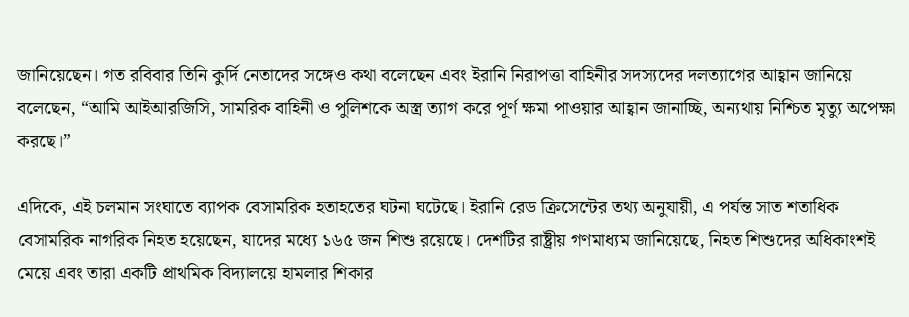জানিয়েছেন। গত রবিবার তিনি কুর্দি নেতাদের সঙ্গেও কথা বলেছেন এবং ইরানি নিরাপত্তা বাহিনীর সদস্যদের দলত্যাগের আহ্বান জানিয়ে বলেছেন, “আমি আইআরজিসি, সামরিক বাহিনী ও পুলিশকে অস্ত্র ত্যাগ করে পূর্ণ ক্ষমা পাওয়ার আহ্বান জানাচ্ছি, অন্যথায় নিশ্চিত মৃত্যু অপেক্ষা করছে।”

এদিকে, এই চলমান সংঘাতে ব্যাপক বেসামরিক হতাহতের ঘটনা ঘটেছে। ইরানি রেড ক্রিসেন্টের তথ্য অনুযায়ী, এ পর্যন্ত সাত শতাধিক বেসামরিক নাগরিক নিহত হয়েছেন, যাদের মধ্যে ১৬৫ জন শিশু রয়েছে। দেশটির রাষ্ট্রীয় গণমাধ্যম জানিয়েছে, নিহত শিশুদের অধিকাংশই মেয়ে এবং তারা একটি প্রাথমিক বিদ্যালয়ে হামলার শিকার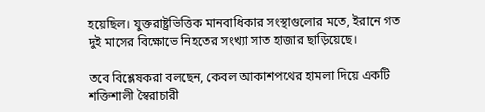হয়েছিল। যুক্তরাষ্ট্রভিত্তিক মানবাধিকার সংস্থাগুলোর মতে, ইরানে গত দুই মাসের বিক্ষোভে নিহতের সংখ্যা সাত হাজার ছাড়িয়েছে।

তবে বিশ্লেষকরা বলছেন, কেবল আকাশপথের হামলা দিয়ে একটি শক্তিশালী স্বৈরাচারী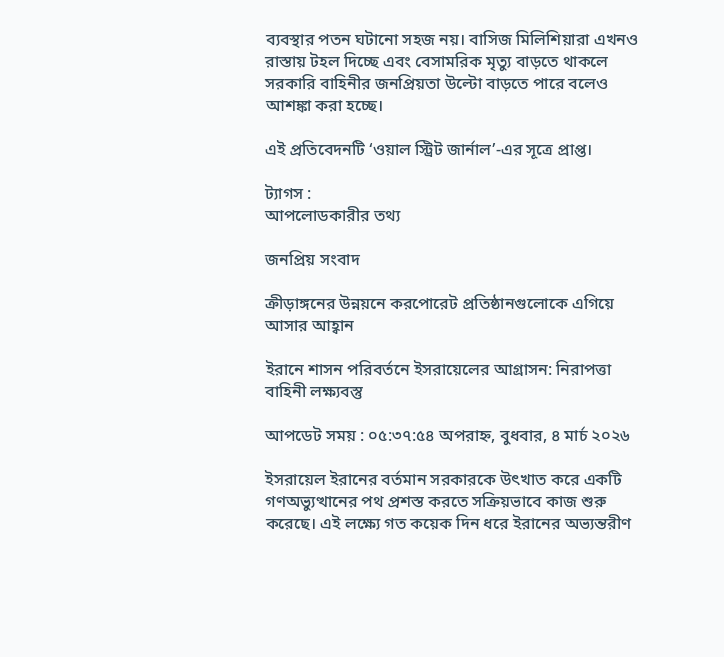ব্যবস্থার পতন ঘটানো সহজ নয়। বাসিজ মিলিশিয়ারা এখনও রাস্তায় টহল দিচ্ছে এবং বেসামরিক মৃত্যু বাড়তে থাকলে সরকারি বাহিনীর জনপ্রিয়তা উল্টো বাড়তে পারে বলেও আশঙ্কা করা হচ্ছে।

এই প্রতিবেদনটি ‘ওয়াল স্ট্রিট জার্নাল’-এর সূত্রে প্রাপ্ত।

ট্যাগস :
আপলোডকারীর তথ্য

জনপ্রিয় সংবাদ

ক্রীড়াঙ্গনের উন্নয়নে করপোরেট প্রতিষ্ঠানগুলোকে এগিয়ে আসার আহ্বান

ইরানে শাসন পরিবর্তনে ইসরায়েলের আগ্রাসন: নিরাপত্তা বাহিনী লক্ষ্যবস্তু

আপডেট সময় : ০৫:৩৭:৫৪ অপরাহ্ন, বুধবার, ৪ মার্চ ২০২৬

ইসরায়েল ইরানের বর্তমান সরকারকে উৎখাত করে একটি গণঅভ্যুত্থানের পথ প্রশস্ত করতে সক্রিয়ভাবে কাজ শুরু করেছে। এই লক্ষ্যে গত কয়েক দিন ধরে ইরানের অভ্যন্তরীণ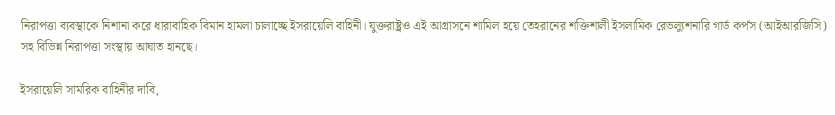নিরাপত্তা ব্যবস্থাকে নিশানা করে ধারাবাহিক বিমান হামলা চালাচ্ছে ইসরায়েলি বাহিনী। যুক্তরাষ্ট্রও এই আগ্রাসনে শামিল হয়ে তেহরানের শক্তিশালী ইসলামিক রেভল্যুশনারি গার্ড কর্পস (আইআরজিসি) সহ বিভিন্ন নিরাপত্তা সংস্থায় আঘাত হানছে।

ইসরায়েলি সামরিক বাহিনীর দাবি,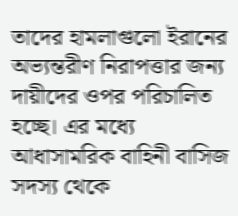তাদের হামলাগুলো ইরানের অভ্যন্তরীণ নিরাপত্তার জন্য দায়ীদের ওপর পরিচালিত হচ্ছে। এর মধ্যে আধাসামরিক বাহিনী বাসিজ সদস্য থেকে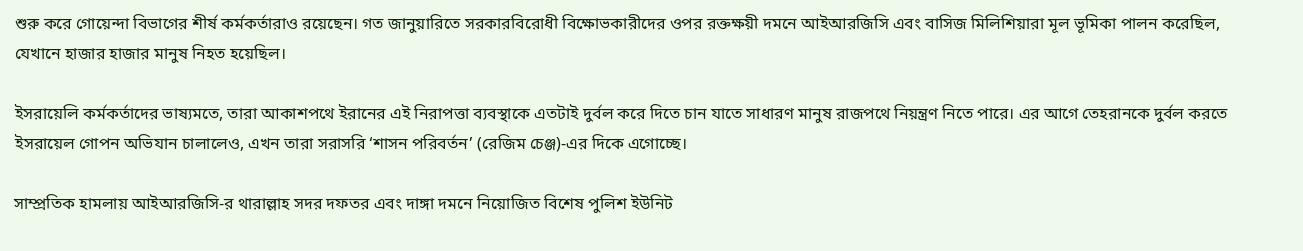শুরু করে গোয়েন্দা বিভাগের শীর্ষ কর্মকর্তারাও রয়েছেন। গত জানুয়ারিতে সরকারবিরোধী বিক্ষোভকারীদের ওপর রক্তক্ষয়ী দমনে আইআরজিসি এবং বাসিজ মিলিশিয়ারা মূল ভূমিকা পালন করেছিল, যেখানে হাজার হাজার মানুষ নিহত হয়েছিল।

ইসরায়েলি কর্মকর্তাদের ভাষ্যমতে, তারা আকাশপথে ইরানের এই নিরাপত্তা ব্যবস্থাকে এতটাই দুর্বল করে দিতে চান যাতে সাধারণ মানুষ রাজপথে নিয়ন্ত্রণ নিতে পারে। এর আগে তেহরানকে দুর্বল করতে ইসরায়েল গোপন অভিযান চালালেও, এখন তারা সরাসরি ‘শাসন পরিবর্তন’ (রেজিম চেঞ্জ)-এর দিকে এগোচ্ছে।

সাম্প্রতিক হামলায় আইআরজিসি-র থারাল্লাহ সদর দফতর এবং দাঙ্গা দমনে নিয়োজিত বিশেষ পুলিশ ইউনিট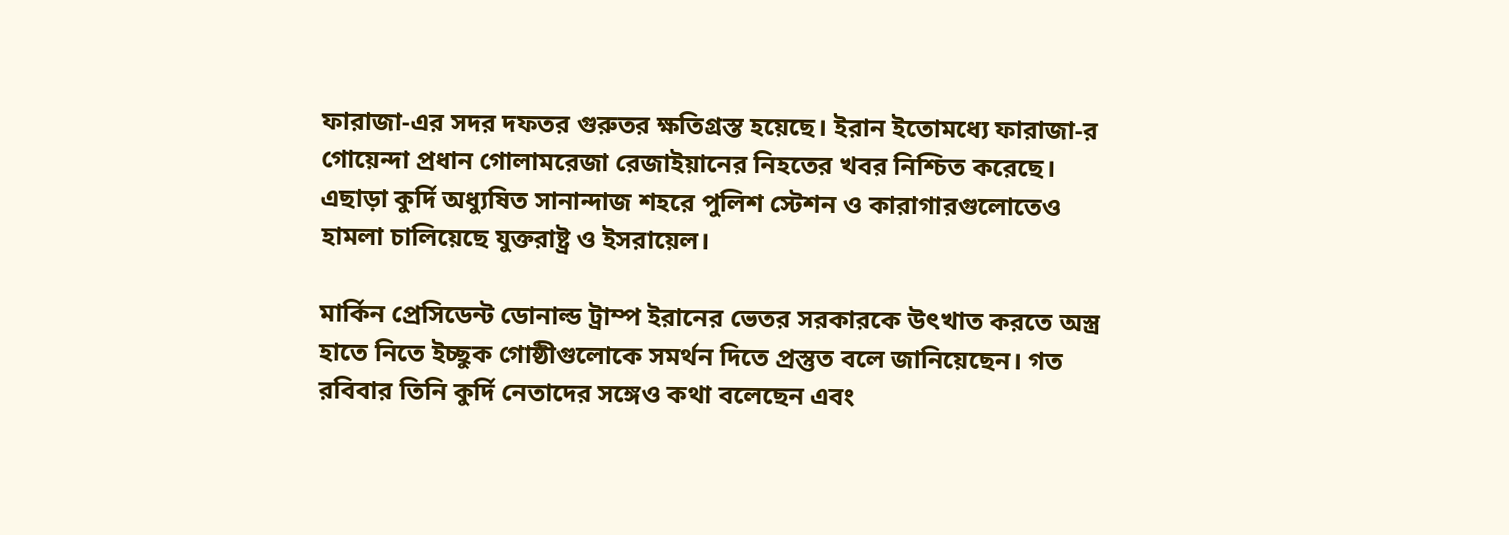ফারাজা-এর সদর দফতর গুরুতর ক্ষতিগ্রস্ত হয়েছে। ইরান ইতোমধ্যে ফারাজা-র গোয়েন্দা প্রধান গোলামরেজা রেজাইয়ানের নিহতের খবর নিশ্চিত করেছে। এছাড়া কুর্দি অধ্যুষিত সানান্দাজ শহরে পুলিশ স্টেশন ও কারাগারগুলোতেও হামলা চালিয়েছে যুক্তরাষ্ট্র ও ইসরায়েল।

মার্কিন প্রেসিডেন্ট ডোনাল্ড ট্রাম্প ইরানের ভেতর সরকারকে উৎখাত করতে অস্ত্র হাতে নিতে ইচ্ছুক গোষ্ঠীগুলোকে সমর্থন দিতে প্রস্তুত বলে জানিয়েছেন। গত রবিবার তিনি কুর্দি নেতাদের সঙ্গেও কথা বলেছেন এবং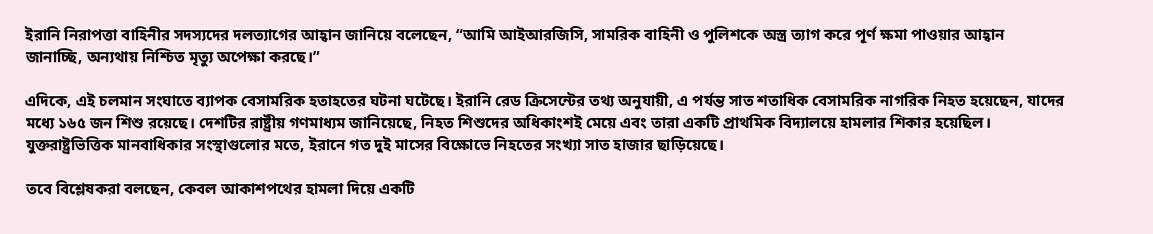ইরানি নিরাপত্তা বাহিনীর সদস্যদের দলত্যাগের আহ্বান জানিয়ে বলেছেন, “আমি আইআরজিসি, সামরিক বাহিনী ও পুলিশকে অস্ত্র ত্যাগ করে পূর্ণ ক্ষমা পাওয়ার আহ্বান জানাচ্ছি, অন্যথায় নিশ্চিত মৃত্যু অপেক্ষা করছে।”

এদিকে, এই চলমান সংঘাতে ব্যাপক বেসামরিক হতাহতের ঘটনা ঘটেছে। ইরানি রেড ক্রিসেন্টের তথ্য অনুযায়ী, এ পর্যন্ত সাত শতাধিক বেসামরিক নাগরিক নিহত হয়েছেন, যাদের মধ্যে ১৬৫ জন শিশু রয়েছে। দেশটির রাষ্ট্রীয় গণমাধ্যম জানিয়েছে, নিহত শিশুদের অধিকাংশই মেয়ে এবং তারা একটি প্রাথমিক বিদ্যালয়ে হামলার শিকার হয়েছিল। যুক্তরাষ্ট্রভিত্তিক মানবাধিকার সংস্থাগুলোর মতে, ইরানে গত দুই মাসের বিক্ষোভে নিহতের সংখ্যা সাত হাজার ছাড়িয়েছে।

তবে বিশ্লেষকরা বলছেন, কেবল আকাশপথের হামলা দিয়ে একটি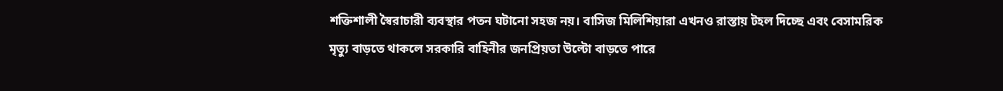শক্তিশালী স্বৈরাচারী ব্যবস্থার পতন ঘটানো সহজ নয়। বাসিজ মিলিশিয়ারা এখনও রাস্তায় টহল দিচ্ছে এবং বেসামরিক মৃত্যু বাড়তে থাকলে সরকারি বাহিনীর জনপ্রিয়তা উল্টো বাড়তে পারে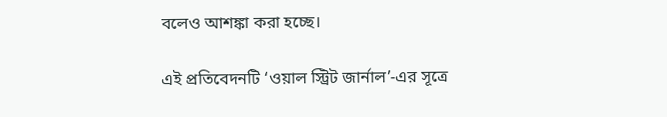বলেও আশঙ্কা করা হচ্ছে।

এই প্রতিবেদনটি ‘ওয়াল স্ট্রিট জার্নাল’-এর সূত্রে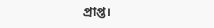প্রাপ্ত।